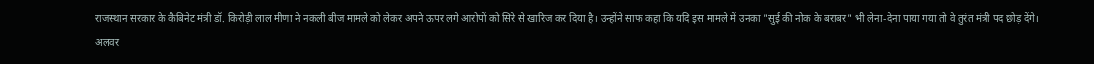राजस्थान सरकार के कैबिनेट मंत्री डॉ. किरोड़ी लाल मीणा ने नकली बीज मामले को लेकर अपने ऊपर लगे आरोपों को सिरे से खारिज कर दिया है। उन्होंने साफ कहा कि यदि इस मामले में उनका "सुई की नोक के बराबर" भी लेना-देना पाया गया तो वे तुरंत मंत्री पद छोड़ देंगे।
अलवर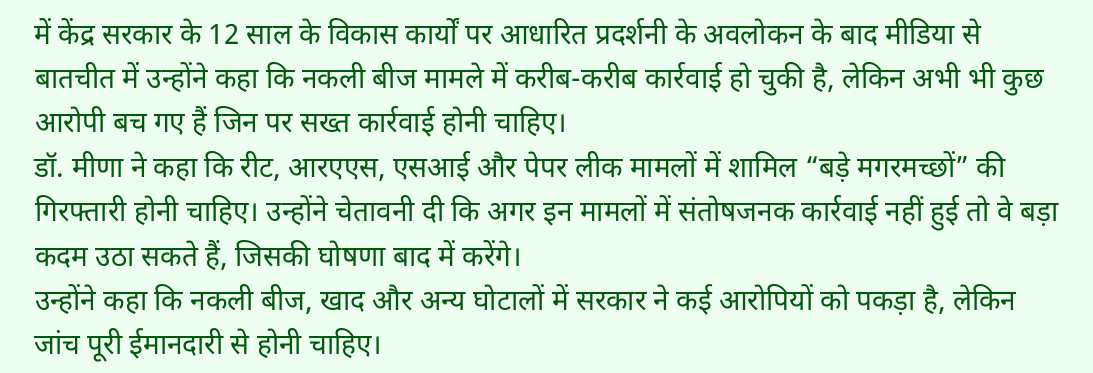में केंद्र सरकार के 12 साल के विकास कार्यों पर आधारित प्रदर्शनी के अवलोकन के बाद मीडिया से बातचीत में उन्होंने कहा कि नकली बीज मामले में करीब-करीब कार्रवाई हो चुकी है, लेकिन अभी भी कुछ आरोपी बच गए हैं जिन पर सख्त कार्रवाई होनी चाहिए।
डॉ. मीणा ने कहा कि रीट, आरएएस, एसआई और पेपर लीक मामलों में शामिल “बड़े मगरमच्छों” की गिरफ्तारी होनी चाहिए। उन्होंने चेतावनी दी कि अगर इन मामलों में संतोषजनक कार्रवाई नहीं हुई तो वे बड़ा कदम उठा सकते हैं, जिसकी घोषणा बाद में करेंगे।
उन्होंने कहा कि नकली बीज, खाद और अन्य घोटालों में सरकार ने कई आरोपियों को पकड़ा है, लेकिन जांच पूरी ईमानदारी से होनी चाहिए।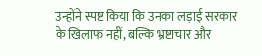उन्होंने स्पष्ट किया कि उनका लड़ाई सरकार के खिलाफ नहीं, बल्कि भ्रष्टाचार और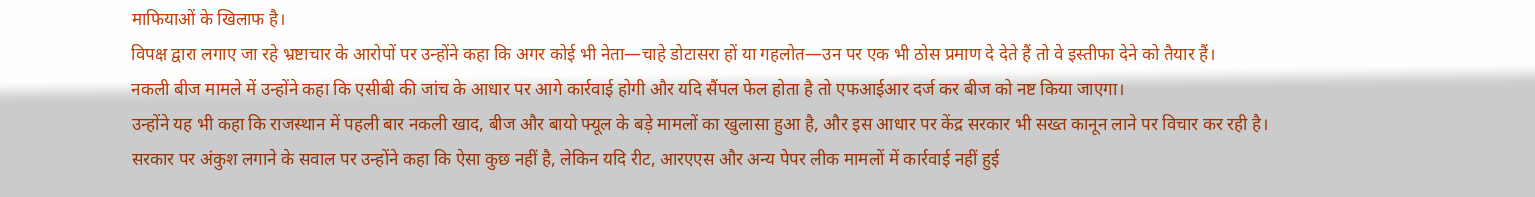माफियाओं के खिलाफ है।
विपक्ष द्वारा लगाए जा रहे भ्रष्टाचार के आरोपों पर उन्होंने कहा कि अगर कोई भी नेता—चाहे डोटासरा हों या गहलोत—उन पर एक भी ठोस प्रमाण दे देते हैं तो वे इस्तीफा देने को तैयार हैं।
नकली बीज मामले में उन्होंने कहा कि एसीबी की जांच के आधार पर आगे कार्रवाई होगी और यदि सैंपल फेल होता है तो एफआईआर दर्ज कर बीज को नष्ट किया जाएगा।
उन्होंने यह भी कहा कि राजस्थान में पहली बार नकली खाद, बीज और बायो फ्यूल के बड़े मामलों का खुलासा हुआ है, और इस आधार पर केंद्र सरकार भी सख्त कानून लाने पर विचार कर रही है।
सरकार पर अंकुश लगाने के सवाल पर उन्होंने कहा कि ऐसा कुछ नहीं है, लेकिन यदि रीट, आरएएस और अन्य पेपर लीक मामलों में कार्रवाई नहीं हुई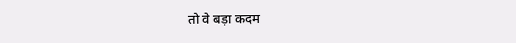तो वे बड़ा कदम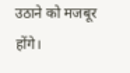उठाने को मजबूर होंगे।